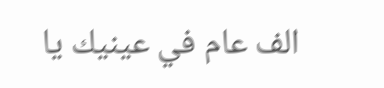الف عام في عينيك يا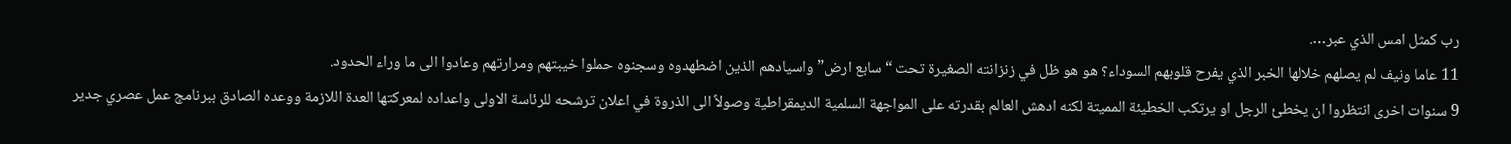رب كمثل امس الذي عبر….
11 عاما ونيف لم يصلهم خلالها الخبر الذي يفرح قلوبهم السوداء؟ هو هو ظل في زنزانته الصغيرة تحت “سابع ارض” واسيادهم الذين اضطهدوه وسجنوه حملوا خيبتهم ومرارتهم وعادوا الى ما وراء الحدود.
9 سنوات اخرى انتظروا ان يخطئ الرجل او يرتكب الخطيئة المميتة لكنه ادهش العالم بقدرته على المواجهة السلمية الديمقراطية وصولاً الى الذروة في اعلان ترشحه للرئاسة الاولى واعداده لمعركتها العدة اللازمة ووعده الصادق ببرنامج عمل عصري جدير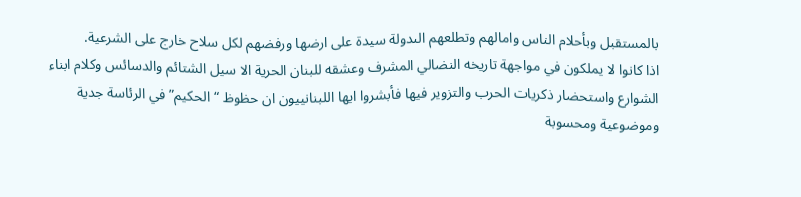بالمستقبل وبأحلام الناس وامالهم وتطلعهم الىدولة سيدة على ارضها ورفضهم لكل سلاح خارج على الشرعية.
اذا كانوا لا يملكون في مواجهة تاريخه النضالي المشرف وعشقه للبنان الحرية الا سيل الشتائم والدسائس وكلام ابناء الشوارع واستحضار ذكريات الحرب والتزوير فيها فأبشروا ايها اللبنانييون ان حظوظ “الحكيم” في الرئاسة جدية وموضوعية ومحسوبة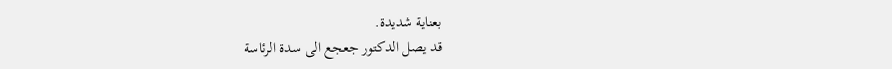بعناية شديدة.
قد يصل الدكتور جعجع الى سدة الرئاسة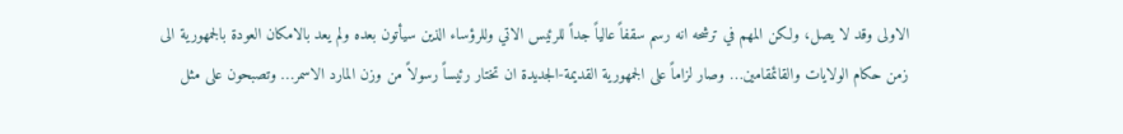الاولى وقد لا يصل، ولكن المهم في ترشحه انه رسم سقفاً عالياً جداً للرئيس الاتي وللرؤساء الذين سيأتون بعده ولم يعد بالامكان العودة بالجمهورية الى زمن حكام الولايات والقائمقامين… وصار لزاماً على الجمهورية القديمة-الجديدة ان تختار رئيساً رسولاً من وزن المارد الاسمر… وتصبحون على مثل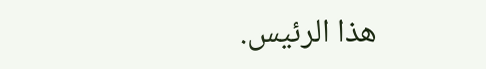هذا الرئيس.